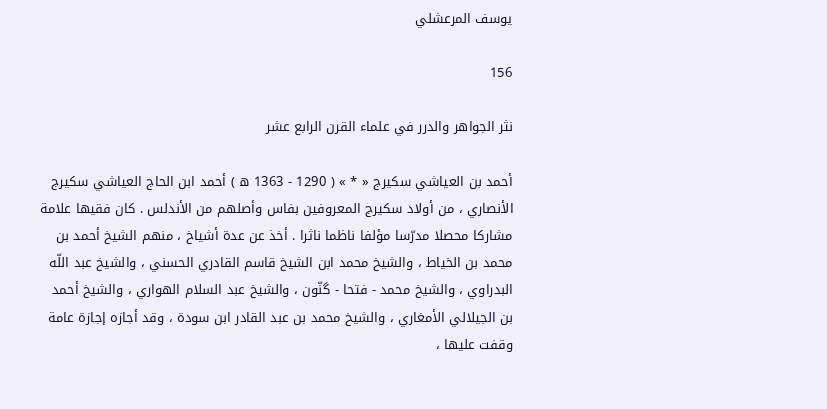يوسف المرعشلي

156

نثر الجواهر والدرر في علماء القرن الرابع عشر

أحمد بن العياشي سكيرج « * » ( 1290 - 1363 ه ) أحمد ابن الحاج العياشي سكيرج الأنصاري ، من أولاد سكيرج المعروفين بفاس وأصلهم من الأندلس . كان فقيها علامة مشاركا محصلا مدرّسا مؤلفا ناظما ناثرا . أخذ عن عدة أشياخ ، منهم الشيخ أحمد بن محمد بن الخياط ، والشيخ محمد ابن الشيخ قاسم القادري الحسني ، والشيخ عبد اللّه البدراوي ، والشيخ محمد - فتحا - گنّون ، والشيخ عبد السلام الهواري ، والشيخ أحمد بن الجيلالي الأمغاري ، والشيخ محمد بن عبد القادر ابن سودة ، وقد أجازه إجازة عامة وقفت عليها ،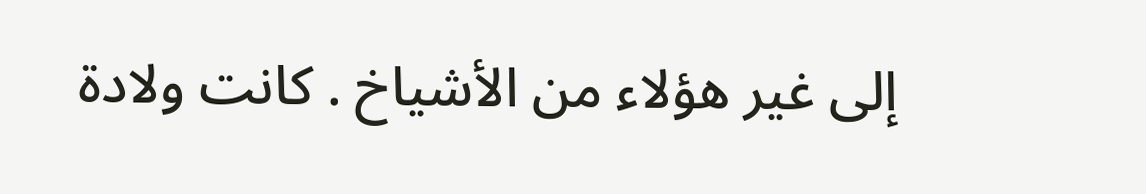إلى غير هؤلاء من الأشياخ . كانت ولادة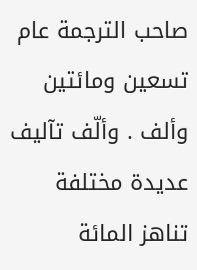صاحب الترجمة عام تسعين ومائتين وألف . وألّف تآليف عديدة مختلفة تناهز المائة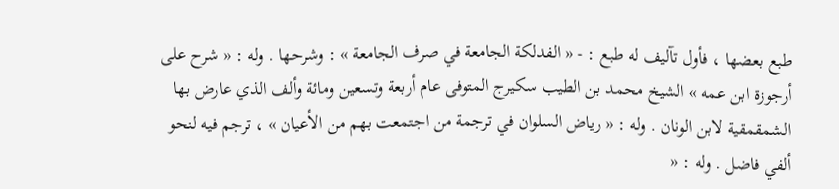طبع بعضها ، فأول تآليف له طبع : - « الفدلكة الجامعة في صرف الجامعة » : وشرحها . وله : « شرح على أرجوزة ابن عمه » الشيخ محمد بن الطيب سكيرج المتوفى عام أربعة وتسعين ومائة وألف الذي عارض بها الشمقمقية لابن الونان . وله : « رياض السلوان في ترجمة من اجتمعت بهم من الأعيان » ، ترجم فيه لنحو ألفي فاضل . وله : «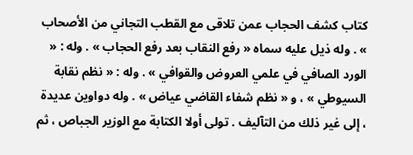كتاب كشف الحجاب عمن تلاقى مع القطب التجاني من الأصحاب » . وله ذيل عليه سماه « رفع النقاب بعد رفع الحجاب » . وله : « الورد الصافي في علمي العروض والقوافي » . وله : « نظم نقابة السيوطي » ، و « نظم شفاء القاضي عياض » . وله دواوين عديدة ، إلى غير ذلك من التآليف . تولى أولا الكتابة مع الوزير الجباص ، ثم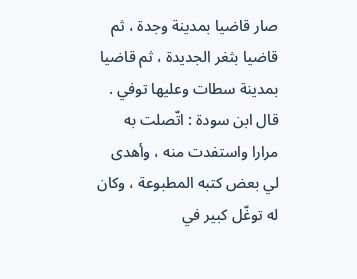صار قاضيا بمدينة وجدة ، ثم قاضيا بثغر الجديدة ، ثم قاضيا بمدينة سطات وعليها توفي . قال ابن سودة : اتّصلت به مرارا واستفدت منه ، وأهدى لي بعض كتبه المطبوعة ، وكان له توغّل كبير في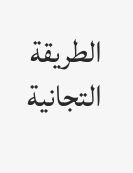الطريقة التجانية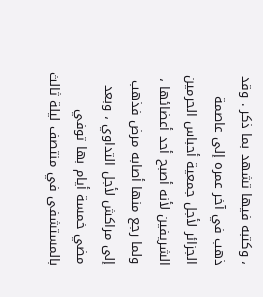، وكتبه فيها تشهد بما ذكر . وقد ذهب في آخر عمره إلى عاصمة الجزائر لأجل جمعية أحباس الحرمين الشريفين لأنه أصبح أحد أعضائها ، ولما رجع منها أصابه مرض فذهب إلى مراكش لأجل التداوي ، وبعد مضي خمسة أيام بها توفي بالمستشفى في منتصف ليلة ثالث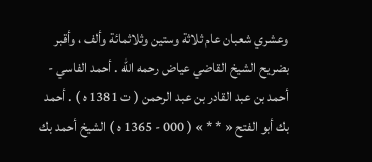وعشري شعبان عام ثلاثة وستين وثلاثمائة وألف ، وأقبر بضريح الشيخ القاضي عياض رحمه اللّه . أحمد الفاسي - أحمد بن عبد القادر بن عبد الرحمن ( ت 1381 ه ) . أحمد بك أبو الفتح « * * » ( 000 - 1365 ه ) الشيخ أحمد بك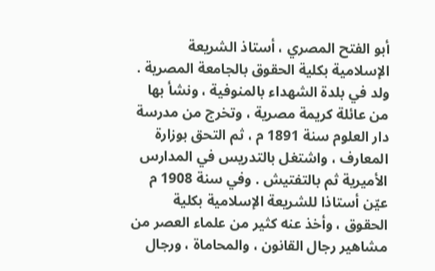أبو الفتح المصري ، أستاذ الشريعة الإسلامية بكلية الحقوق بالجامعة المصرية . ولد في بلدة الشهداء بالمنوفية ، ونشأ بها من عائلة كريمة مصرية ، وتخرج من مدرسة دار العلوم سنة 1891 م ، ثم التحق بوزارة المعارف ، واشتغل بالتدريس في المدارس الأميرية ثم بالتفتيش . وفي سنة 1908 م عيّن أستاذا للشريعة الإسلامية بكلية الحقوق ، وأخذ عنه كثير من علماء العصر من مشاهير رجال القانون ، والمحاماة ، ورجال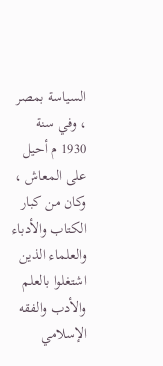السياسة بمصر ، وفي سنة 1930 م أحيل على المعاش ، وكان من كبار الكتاب والأدباء والعلماء الذين اشتغلوا بالعلم والأدب والفقه الإسلامي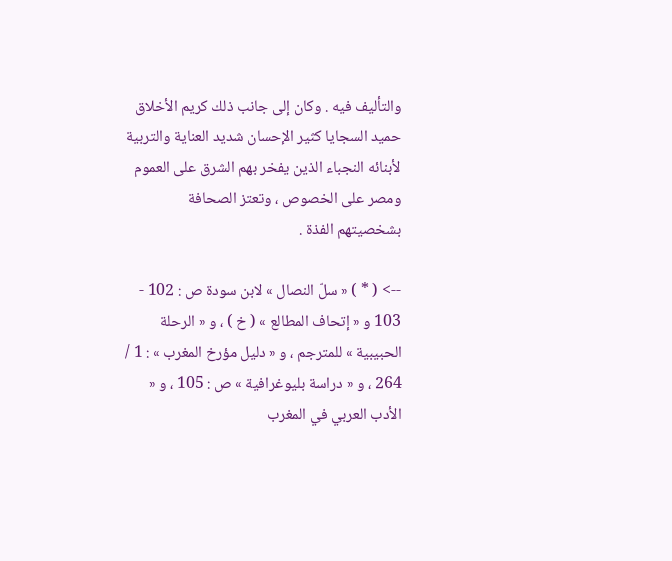والتأليف فيه . وكان إلى جانب ذلك كريم الأخلاق حميد السجايا كثير الإحسان شديد العناية والتربية لأبنائه النجباء الذين يفخر بهم الشرق على العموم ومصر على الخصوص ، وتعتز الصحافة بشخصيتهم الفذة .

--> ( * ) « سلّ النصال » لابن سودة ص : 102 - 103 و « إتحاف المطالع » ( خ ) ، و « الرحلة الحبيبية » للمترجم ، و « دليل مؤرخ المغرب » : 1 / 264 ، و « دراسة بليوغرافية » ص : 105 ، و « الأدب العربي في المغرب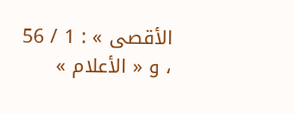الأقصى » : 1 / 56 ، و « الأعلام »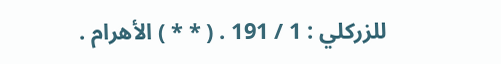للزركلي : 1 / 191 . ( * * ) الأهرام .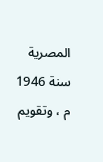المصرية سنة 1946 م ، وتقويم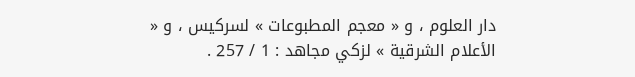دار العلوم ، و « معجم المطبوعات » لسركيس ، و « الأعلام الشرقية » لزكي مجاهد : 1 / 257 .